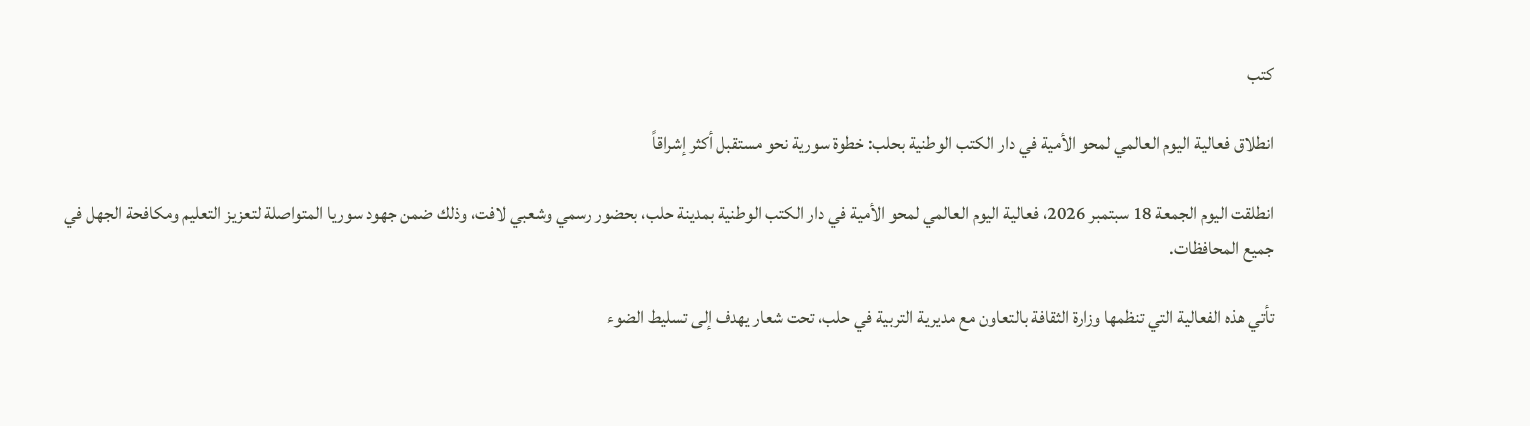كتب

انطلاق فعالية اليوم العالمي لمحو الأمية في دار الكتب الوطنية بحلب: خطوة سورية نحو مستقبل أكثر إشراقاً

انطلقت اليوم الجمعة 18 سبتمبر 2026، فعالية اليوم العالمي لمحو الأمية في دار الكتب الوطنية بمدينة حلب، بحضور رسمي وشعبي لافت، وذلك ضمن جهود سوريا المتواصلة لتعزيز التعليم ومكافحة الجهل في جميع المحافظات.

تأتي هذه الفعالية التي تنظمها وزارة الثقافة بالتعاون مع مديرية التربية في حلب، تحت شعار يهدف إلى تسليط الضوء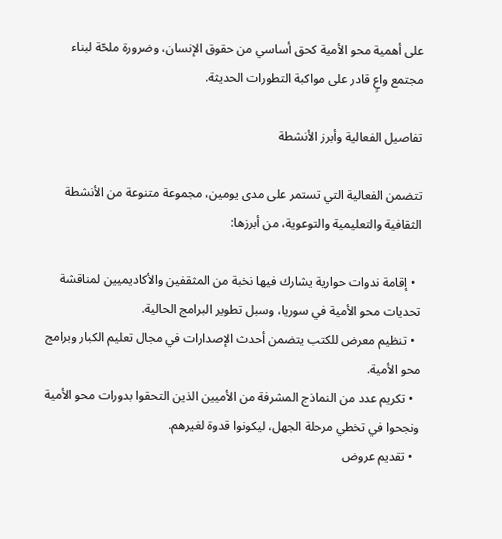على أهمية محو الأمية كحق أساسي من حقوق الإنسان، وضرورة ملحّة لبناء مجتمع واعٍ قادر على مواكبة التطورات الحديثة.

تفاصيل الفعالية وأبرز الأنشطة

تتضمن الفعالية التي تستمر على مدى يومين، مجموعة متنوعة من الأنشطة الثقافية والتعليمية والتوعوية، من أبرزها:

  • إقامة ندوات حوارية يشارك فيها نخبة من المثقفين والأكاديميين لمناقشة تحديات محو الأمية في سوريا، وسبل تطوير البرامج الحالية.
  • تنظيم معرض للكتب يتضمن أحدث الإصدارات في مجال تعليم الكبار وبرامج محو الأمية.
  • تكريم عدد من النماذج المشرفة من الأميين الذين التحقوا بدورات محو الأمية ونجحوا في تخطي مرحلة الجهل، ليكونوا قدوة لغيرهم.
  • تقديم عروض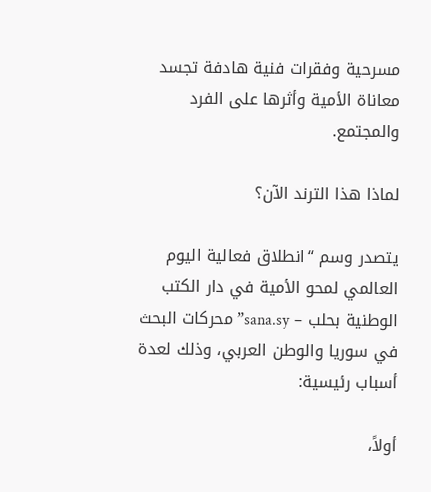مسرحية وفقرات فنية هادفة تجسد معاناة الأمية وأثرها على الفرد والمجتمع.

لماذا هذا الترند الآن؟

يتصدر وسم “انطلاق فعالية اليوم العالمي لمحو الأمية في دار الكتب الوطنية بحلب – sana.sy” محركات البحث في سوريا والوطن العربي، وذلك لعدة أسباب رئيسية:

أولاً،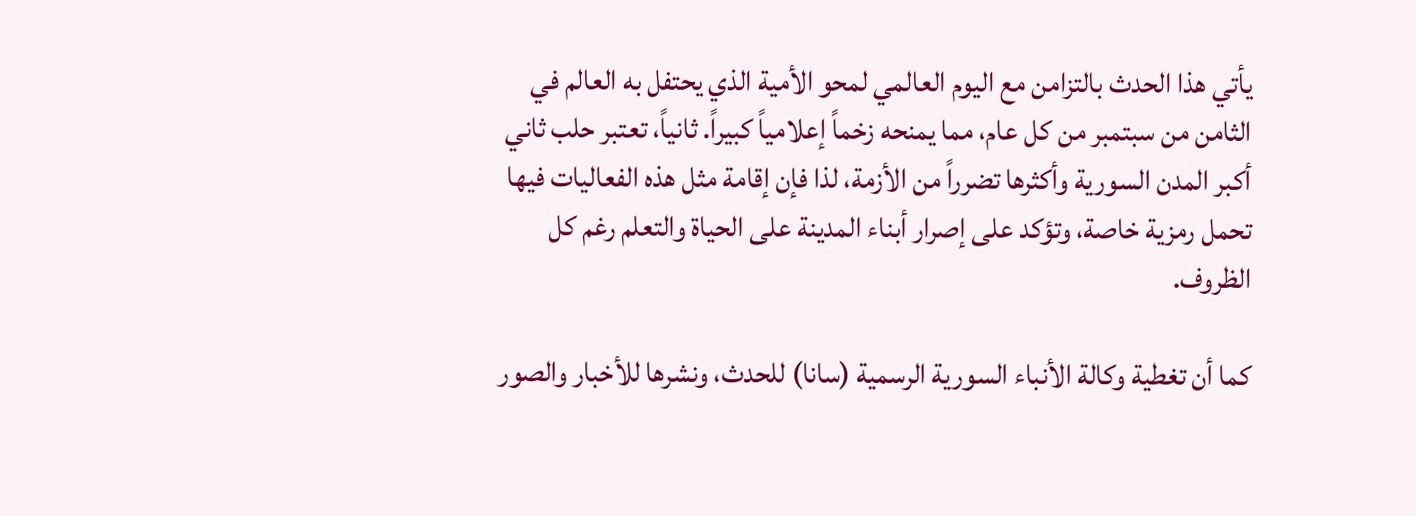يأتي هذا الحدث بالتزامن مع اليوم العالمي لمحو الأمية الذي يحتفل به العالم في الثامن من سبتمبر من كل عام، مما يمنحه زخماً إعلامياً كبيراً. ثانياً، تعتبر حلب ثاني أكبر المدن السورية وأكثرها تضرراً من الأزمة، لذا فإن إقامة مثل هذه الفعاليات فيها تحمل رمزية خاصة، وتؤكد على إصرار أبناء المدينة على الحياة والتعلم رغم كل الظروف.

كما أن تغطية وكالة الأنباء السورية الرسمية (سانا) للحدث، ونشرها للأخبار والصور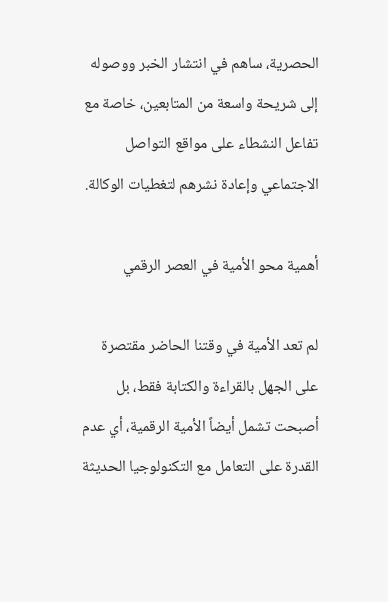الحصرية، ساهم في انتشار الخبر ووصوله إلى شريحة واسعة من المتابعين، خاصة مع تفاعل النشطاء على مواقع التواصل الاجتماعي وإعادة نشرهم لتغطيات الوكالة.

أهمية محو الأمية في العصر الرقمي

لم تعد الأمية في وقتنا الحاضر مقتصرة على الجهل بالقراءة والكتابة فقط، بل أصبحت تشمل أيضاً الأمية الرقمية، أي عدم القدرة على التعامل مع التكنولوجيا الحديثة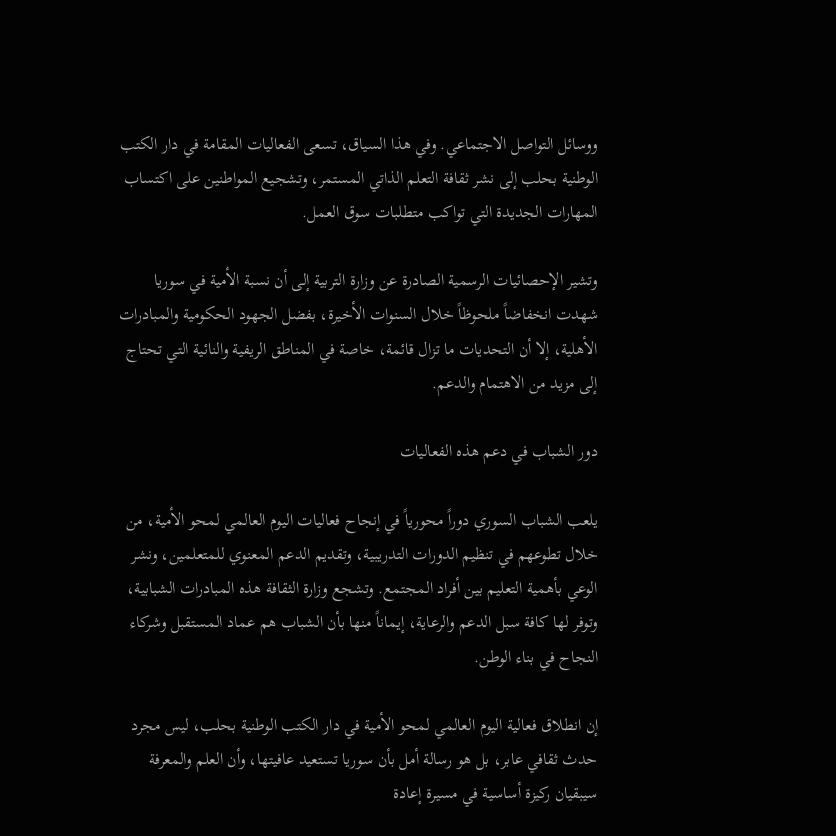ووسائل التواصل الاجتماعي. وفي هذا السياق، تسعى الفعاليات المقامة في دار الكتب الوطنية بحلب إلى نشر ثقافة التعلم الذاتي المستمر، وتشجيع المواطنين على اكتساب المهارات الجديدة التي تواكب متطلبات سوق العمل.

وتشير الإحصائيات الرسمية الصادرة عن وزارة التربية إلى أن نسبة الأمية في سوريا شهدت انخفاضاً ملحوظاً خلال السنوات الأخيرة، بفضل الجهود الحكومية والمبادرات الأهلية، إلا أن التحديات ما تزال قائمة، خاصة في المناطق الريفية والنائية التي تحتاج إلى مزيد من الاهتمام والدعم.

دور الشباب في دعم هذه الفعاليات

يلعب الشباب السوري دوراً محورياً في إنجاح فعاليات اليوم العالمي لمحو الأمية، من خلال تطوعهم في تنظيم الدورات التدريبية، وتقديم الدعم المعنوي للمتعلمين، ونشر الوعي بأهمية التعليم بين أفراد المجتمع. وتشجع وزارة الثقافة هذه المبادرات الشبابية، وتوفر لها كافة سبل الدعم والرعاية، إيماناً منها بأن الشباب هم عماد المستقبل وشركاء النجاح في بناء الوطن.

إن انطلاق فعالية اليوم العالمي لمحو الأمية في دار الكتب الوطنية بحلب، ليس مجرد حدث ثقافي عابر، بل هو رسالة أمل بأن سوريا تستعيد عافيتها، وأن العلم والمعرفة سيبقيان ركيزة أساسية في مسيرة إعادة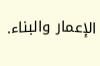الإعمار والبناء.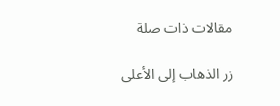مقالات ذات صلة

زر الذهاب إلى الأعلى